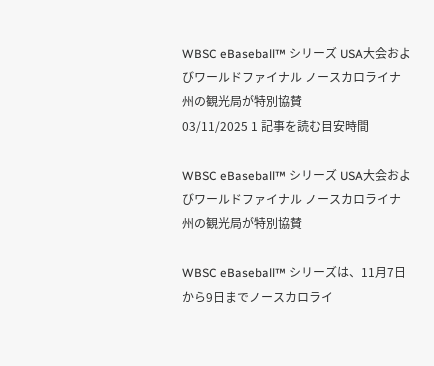WBSC eBaseball™ シリーズ USA大会およびワールドファイナル ノースカロライナ州の観光局が特別協賛
03/11/2025 1 記事を読む目安時間

WBSC eBaseball™ シリーズ USA大会およびワールドファイナル ノースカロライナ州の観光局が特別協賛

WBSC eBaseball™ シリーズは、11月7日から9日までノースカロライ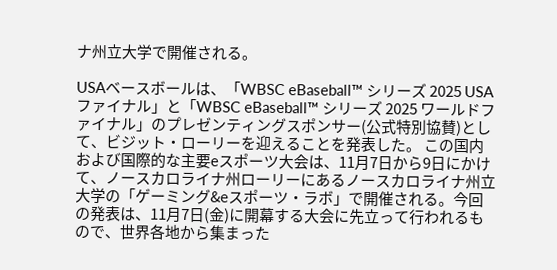ナ州立大学で開催される。

USAベースボールは、「WBSC eBaseball™ シリーズ 2025 USAファイナル」と「WBSC eBaseball™ シリーズ 2025 ワールドファイナル」のプレゼンティングスポンサー(公式特別協賛)として、ビジット・ローリーを迎えることを発表した。 この国内および国際的な主要eスポーツ大会は、11月7日から9日にかけて、ノースカロライナ州ローリーにあるノースカロライナ州立大学の「ゲーミング&eスポーツ・ラボ」で開催される。今回の発表は、11月7日(金)に開幕する大会に先立って行われるもので、世界各地から集まった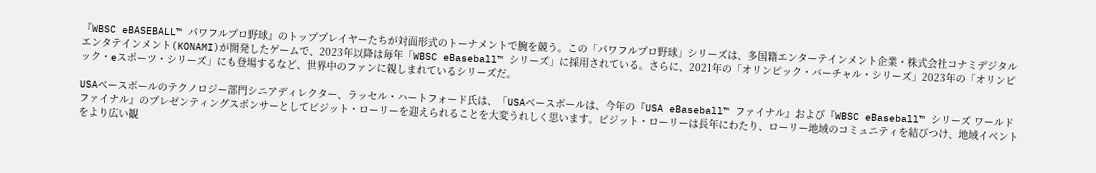『WBSC eBASEBALL™ パワフルプロ野球』のトッププレイヤーたちが対面形式のトーナメントで腕を競う。この「パワフルプロ野球」シリーズは、多国籍エンターテインメント企業・株式会社コナミデジタルエンタテインメント(KONAMI)が開発したゲームで、2023年以降は毎年「WBSC eBaseball™ シリーズ」に採用されている。さらに、2021年の「オリンピック・バーチャル・シリーズ」2023年の「オリンピック・eスポーツ・シリーズ」にも登場するなど、世界中のファンに親しまれているシリーズだ。

USAベースボールのテクノロジー部門シニアディレクター、ラッセル・ハートフォード氏は、「USAベースボールは、今年の『USA eBaseball™ ファイナル』および『WBSC eBaseball™ シリーズ ワールドファイナル』のプレゼンティングスポンサーとしてビジット・ローリーを迎えられることを大変うれしく思います。ビジット・ローリーは長年にわたり、ローリー地域のコミュニティを結びつけ、地域イベントをより広い観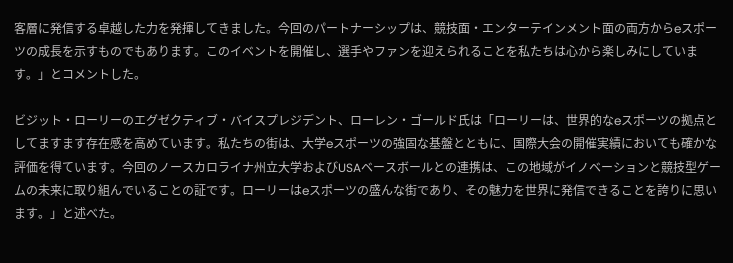客層に発信する卓越した力を発揮してきました。今回のパートナーシップは、競技面・エンターテインメント面の両方からeスポーツの成長を示すものでもあります。このイベントを開催し、選手やファンを迎えられることを私たちは心から楽しみにしています。」とコメントした。

ビジット・ローリーのエグゼクティブ・バイスプレジデント、ローレン・ゴールド氏は「ローリーは、世界的なeスポーツの拠点としてますます存在感を高めています。私たちの街は、大学eスポーツの強固な基盤とともに、国際大会の開催実績においても確かな評価を得ています。今回のノースカロライナ州立大学およびUSAベースボールとの連携は、この地域がイノベーションと競技型ゲームの未来に取り組んでいることの証です。ローリーはeスポーツの盛んな街であり、その魅力を世界に発信できることを誇りに思います。」と述べた。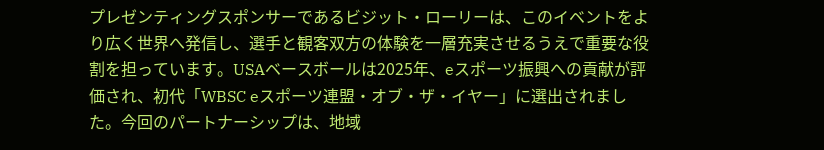プレゼンティングスポンサーであるビジット・ローリーは、このイベントをより広く世界へ発信し、選手と観客双方の体験を一層充実させるうえで重要な役割を担っています。USAベースボールは2025年、eスポーツ振興への貢献が評価され、初代「WBSC eスポーツ連盟・オブ・ザ・イヤー」に選出されました。今回のパートナーシップは、地域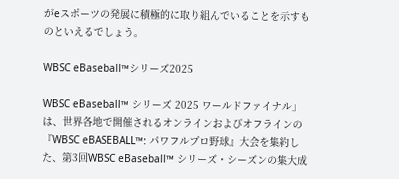がeスポーツの発展に積極的に取り組んでいることを示すものといえるでしょう。

WBSC eBaseball™シリーズ2025

WBSC eBaseball™ シリーズ 2025 ワールドファイナル」は、世界各地で開催されるオンラインおよびオフラインの『WBSC eBASEBALL™: パワフルプロ野球』大会を集約した、第3回WBSC eBaseball™ シリーズ・シーズンの集大成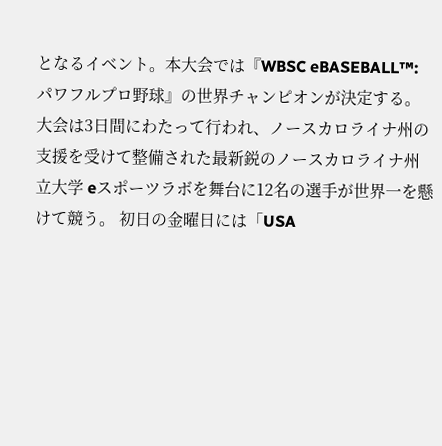となるイベント。本大会では『WBSC eBASEBALL™: パワフルプロ野球』の世界チャンピオンが決定する。大会は3日間にわたって行われ、ノースカロライナ州の支援を受けて整備された最新鋭のノースカロライナ州立大学 eスポーツラボを舞台に12名の選手が世界一を懸けて競う。 初日の金曜日には「USA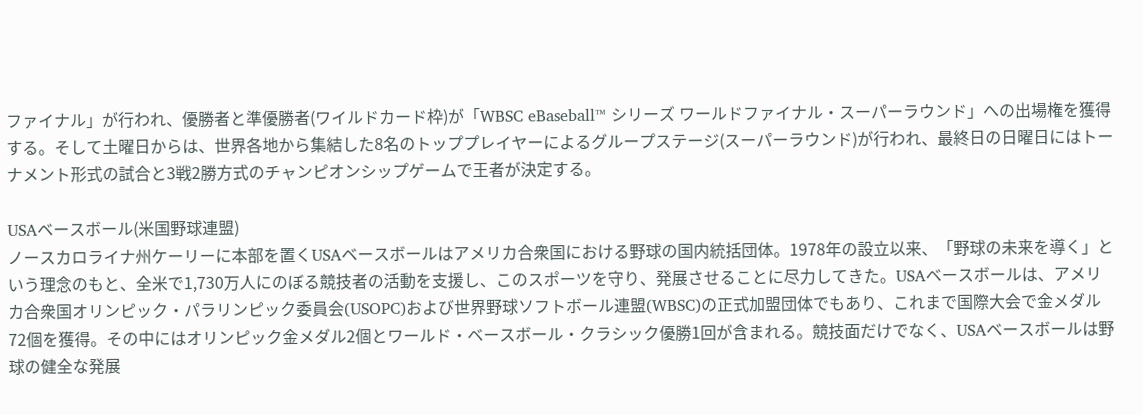ファイナル」が行われ、優勝者と準優勝者(ワイルドカード枠)が「WBSC eBaseball™ シリーズ ワールドファイナル・スーパーラウンド」への出場権を獲得する。そして土曜日からは、世界各地から集結した8名のトッププレイヤーによるグループステージ(スーパーラウンド)が行われ、最終日の日曜日にはトーナメント形式の試合と3戦2勝方式のチャンピオンシップゲームで王者が決定する。

USAベースボール(米国野球連盟)
ノースカロライナ州ケーリーに本部を置くUSAベースボールはアメリカ合衆国における野球の国内統括団体。1978年の設立以来、「野球の未来を導く」という理念のもと、全米で1,730万人にのぼる競技者の活動を支援し、このスポーツを守り、発展させることに尽力してきた。USAベースボールは、アメリカ合衆国オリンピック・パラリンピック委員会(USOPC)および世界野球ソフトボール連盟(WBSC)の正式加盟団体でもあり、これまで国際大会で金メダル72個を獲得。その中にはオリンピック金メダル2個とワールド・ベースボール・クラシック優勝1回が含まれる。競技面だけでなく、USAベースボールは野球の健全な発展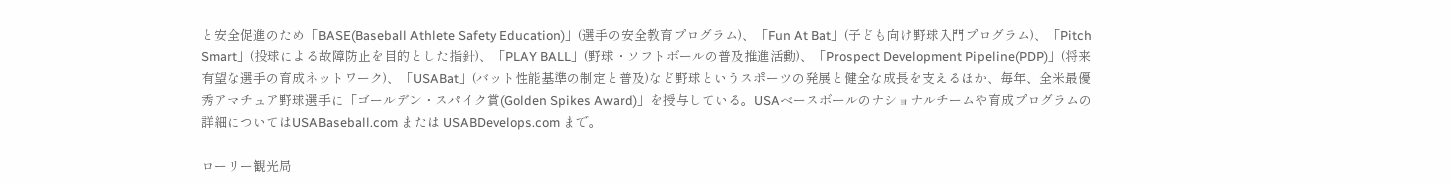と安全促進のため「BASE(Baseball Athlete Safety Education)」(選手の安全教育プログラム)、「Fun At Bat」(子ども向け野球入門プログラム)、「Pitch Smart」(投球による故障防止を目的とした指針)、「PLAY BALL」(野球・ソフトボールの普及推進活動)、「Prospect Development Pipeline(PDP)」(将来有望な選手の育成ネットワーク)、「USABat」(バット性能基準の制定と普及)など野球というスポーツの発展と健全な成長を支えるほか、毎年、全米最優秀アマチュア野球選手に「ゴールデン・スパイク賞(Golden Spikes Award)」を授与している。USAベースボールのナショナルチームや育成プログラムの詳細についてはUSABaseball.com または USABDevelops.com まで。

ローリー観光局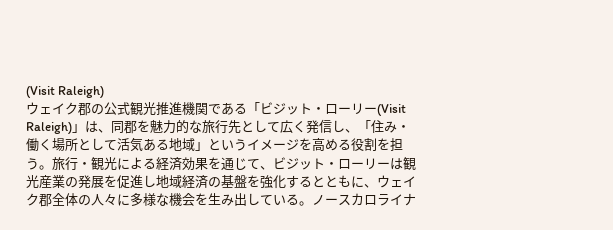(Visit Raleigh)
ウェイク郡の公式観光推進機関である「ビジット・ローリー(Visit Raleigh)」は、同郡を魅力的な旅行先として広く発信し、「住み・働く場所として活気ある地域」というイメージを高める役割を担う。旅行・観光による経済効果を通じて、ビジット・ローリーは観光産業の発展を促進し地域経済の基盤を強化するとともに、ウェイク郡全体の人々に多様な機会を生み出している。ノースカロライナ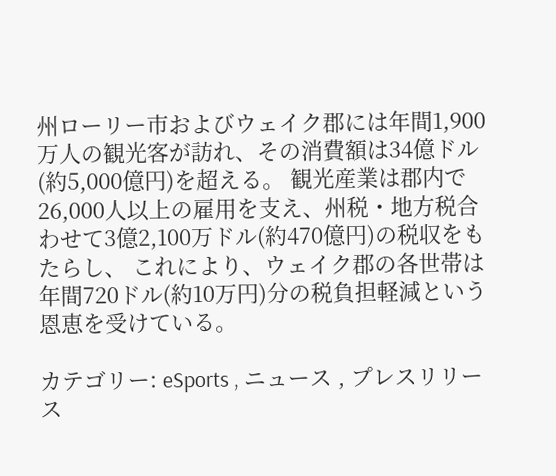州ローリー市およびウェイク郡には年間1,900万人の観光客が訪れ、その消費額は34億ドル(約5,000億円)を超える。 観光産業は郡内で26,000人以上の雇用を支え、州税・地方税合わせて3億2,100万ドル(約470億円)の税収をもたらし、 これにより、ウェイク郡の各世帯は年間720ドル(約10万円)分の税負担軽減という恩恵を受けている。

カテゴリー: eSports , ニュース , プレスリリース